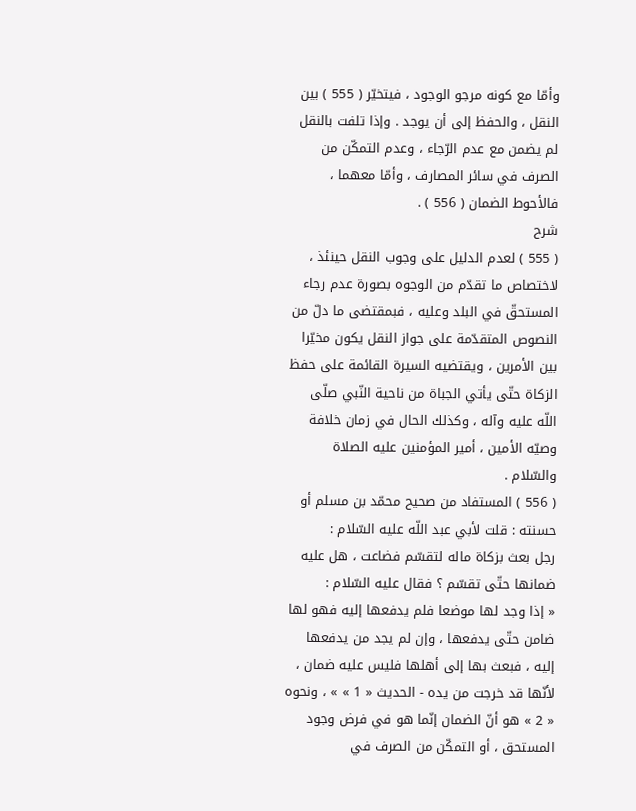وأمّا مع كونه مرجو الوجود ، فيتخيّر ( 555 ) بين النقل ، والحفظ إلى أن يوجد . وإذا تلفت بالنقل لم يضمن مع عدم الرّجاء ، وعدم التمكّن من الصرف في سائر المصارف ، وأمّا معهما ، فالأحوط الضمان ( 556 ) .
شرح
( 555 ) لعدم الدليل على وجوب النقل حينئذ ، لاختصاص ما تقدّم من الوجوه بصورة عدم رجاء المستحقّ في البلد وعليه ، فبمقتضى ما دلّ من النصوص المتقدّمة على جواز النقل يكون مخيّرا بين الأمرين ، ويقتضيه السيرة القائمة على حفظ الزكاة حتّى يأتي الجباة من ناحية النّبي صلّى اللّه عليه وآله ، وكذلك الحال في زمان خلافة وصيّه الأمين ، أمير المؤمنين عليه الصلاة والسّلام .
( 556 ) المستفاد من صحيح محمّد بن مسلم أو حسنته : قلت لأبي عبد اللّه عليه السّلام :
رجل بعث بزكاة ماله لتقسّم فضاعت ، هل عليه ضمانها حتّى تقسّم ؟ فقال عليه السّلام :
« إذا وجد لها موضعا فلم يدفعها إليه فهو لها ضامن حتّى يدفعها ، وإن لم يجد من يدفعها إليه ، فبعث بها إلى أهلها فليس عليه ضمان ، لأنّها قد خرجت من يده - الحديث « 1 » » ، ونحوه « 2 » هو أنّ الضمان إنّما هو في فرض وجود المستحق ، أو التمكّن من الصرف في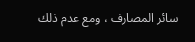سائر المصارف ، ومع عدم ذلك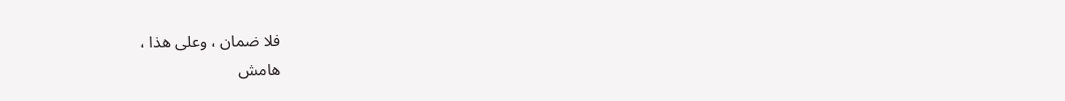فلا ضمان ، وعلى هذا ،
هامش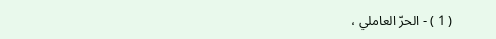( 1 ) - الحرّ العاملي ،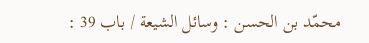محمّد بن الحسن : وسائل الشيعة / باب 39 :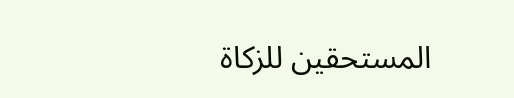المستحقين للزكاة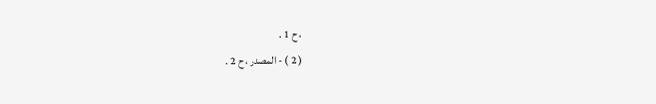، ح 1 .
( 2 ) - المصدر ، ح 2 .